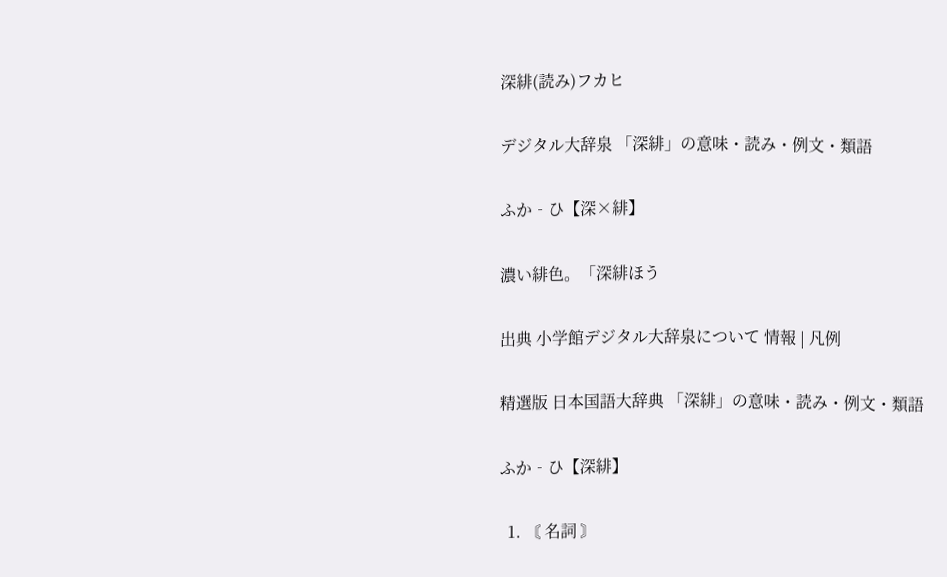深緋(読み)フカヒ

デジタル大辞泉 「深緋」の意味・読み・例文・類語

ふか‐ひ【深×緋】

濃い緋色。「深緋ほう

出典 小学館デジタル大辞泉について 情報 | 凡例

精選版 日本国語大辞典 「深緋」の意味・読み・例文・類語

ふか‐ひ【深緋】

  1. 〘 名詞 〙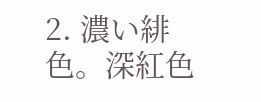2. 濃い緋色。深紅色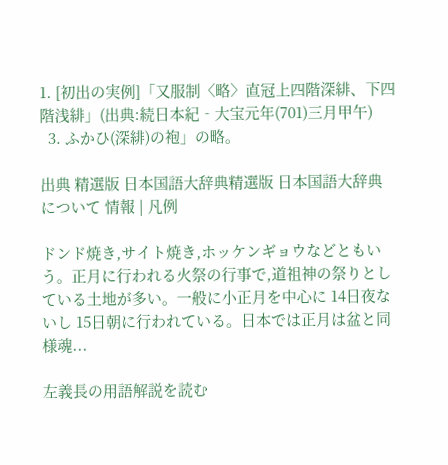1. [初出の実例]「又服制〈略〉直冠上四階深緋、下四階浅緋」(出典:続日本紀‐大宝元年(701)三月甲午)
  3. ふかひ(深緋)の袍」の略。

出典 精選版 日本国語大辞典精選版 日本国語大辞典について 情報 | 凡例

ドンド焼き,サイト焼き,ホッケンギョウなどともいう。正月に行われる火祭の行事で,道祖神の祭りとしている土地が多い。一般に小正月を中心に 14日夜ないし 15日朝に行われている。日本では正月は盆と同様魂...

左義長の用語解説を読む